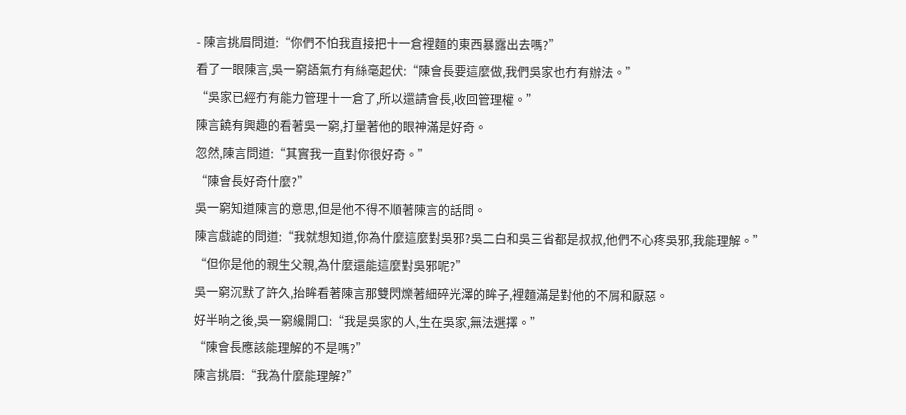- 陳言挑眉問道:“你們不怕我直接把十一倉裡麵的東西暴露出去嗎?”
看了一眼陳言,吳一窮語氣冇有絲毫起伏:“陳會長要這麼做,我們吳家也冇有辦法。”
“吳家已經冇有能力管理十一倉了,所以還請會長,收回管理權。”
陳言饒有興趣的看著吳一窮,打量著他的眼神滿是好奇。
忽然,陳言問道:“其實我一直對你很好奇。”
“陳會長好奇什麼?”
吳一窮知道陳言的意思,但是他不得不順著陳言的話問。
陳言戲謔的問道:“我就想知道,你為什麼這麼對吳邪?吳二白和吳三省都是叔叔,他們不心疼吳邪,我能理解。”
“但你是他的親生父親,為什麼還能這麼對吳邪呢?”
吳一窮沉默了許久,抬眸看著陳言那雙閃爍著細碎光澤的眸子,裡麵滿是對他的不屑和厭惡。
好半晌之後,吳一窮纔開口:“我是吳家的人,生在吳家,無法選擇。”
“陳會長應該能理解的不是嗎?”
陳言挑眉:“我為什麼能理解?”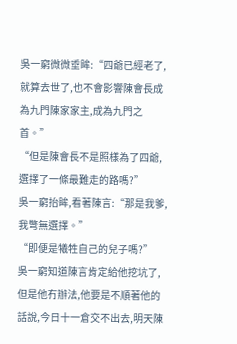吳一窮微微垂眸:“四爺已經老了,就算去世了,也不會影響陳會長成為九門陳家家主,成為九門之首。”
“但是陳會長不是照樣為了四爺,選擇了一條最難走的路嗎?”
吳一窮抬眸,看著陳言:“那是我爹,我彆無選擇。”
“即便是犧牲自己的兒子嗎?”
吳一窮知道陳言肯定給他挖坑了,但是他冇辦法,他要是不順著他的話說,今日十一倉交不出去,明天陳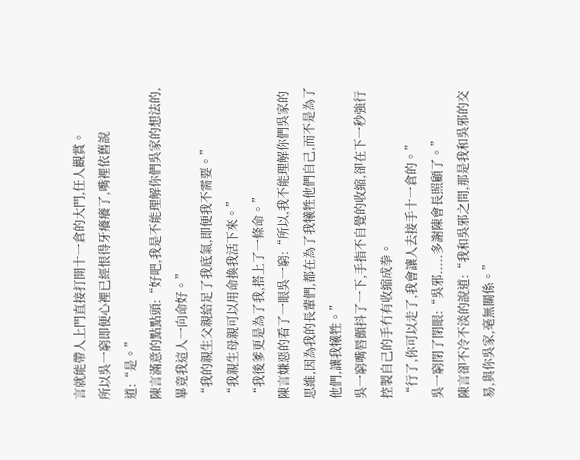言就能帶人上門直接打開十一倉的大門,任人觀賞。
所以吳一窮即便心裡已經恨得牙癢癢了,嘴裡依舊說道:“是。”
陳言滿意的點點頭:“好吧,我是不能理解你們吳家的想法的,畢竟我這人一向命好。”
“我的親生父親給足了我底氣,即便我不需要。”
“我親生母親可以用命換我活下來。”
“我後爹更是為了我,搭上了一條命。”
陳言嫌惡的看了一眼吳一窮:“所以,我不能理解你們吳家的思維,因為我的長輩們,都在為了我犧牲他們自己,而不是為了他們,讓我犧牲。”
吳一窮嘴唇顫抖了一下,手指不自覺的收縮,卻在下一秒強行控製自己的手冇有收縮成拳。
“行了,你可以走了,我會讓人去接手十一倉的。”
吳一窮閉了閉眼:“吳邪.....多謝陳會長照顧了。”
陳言卻不冷不淡的說道:“我和吳邪之間,那是我和吳邪的交易,與你吳家,毫無關係。”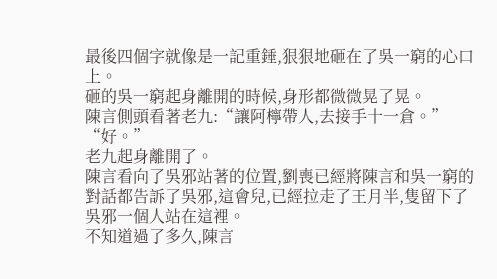最後四個字就像是一記重錘,狠狠地砸在了吳一窮的心口上。
砸的吳一窮起身離開的時候,身形都微微晃了晃。
陳言側頭看著老九:“讓阿檸帶人,去接手十一倉。”
“好。”
老九起身離開了。
陳言看向了吳邪站著的位置,劉喪已經將陳言和吳一窮的對話都告訴了吳邪,這會兒,已經拉走了王月半,隻留下了吳邪一個人站在這裡。
不知道過了多久,陳言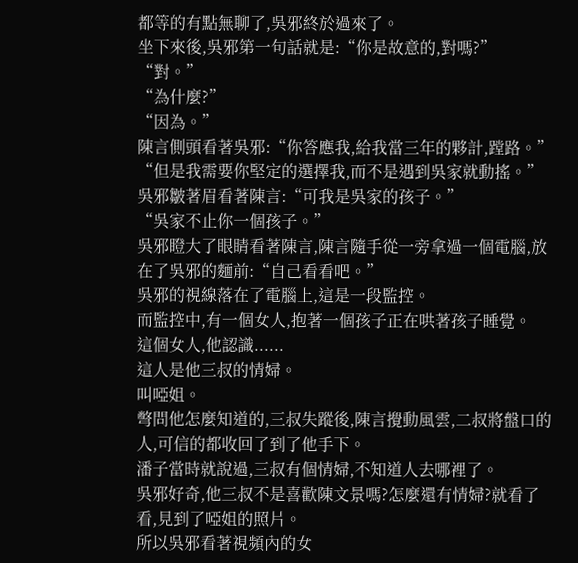都等的有點無聊了,吳邪終於過來了。
坐下來後,吳邪第一句話就是:“你是故意的,對嗎?”
“對。”
“為什麼?”
“因為。”
陳言側頭看著吳邪:“你答應我,給我當三年的夥計,蹚路。”
“但是我需要你堅定的選擇我,而不是遇到吳家就動搖。”
吳邪皺著眉看著陳言:“可我是吳家的孩子。”
“吳家不止你一個孩子。”
吳邪瞪大了眼睛看著陳言,陳言隨手從一旁拿過一個電腦,放在了吳邪的麵前:“自己看看吧。”
吳邪的視線落在了電腦上,這是一段監控。
而監控中,有一個女人,抱著一個孩子正在哄著孩子睡覺。
這個女人,他認識......
這人是他三叔的情婦。
叫啞姐。
彆問他怎麼知道的,三叔失蹤後,陳言攪動風雲,二叔將盤口的人,可信的都收回了到了他手下。
潘子當時就說過,三叔有個情婦,不知道人去哪裡了。
吳邪好奇,他三叔不是喜歡陳文景嗎?怎麼還有情婦?就看了看,見到了啞姐的照片。
所以吳邪看著視頻內的女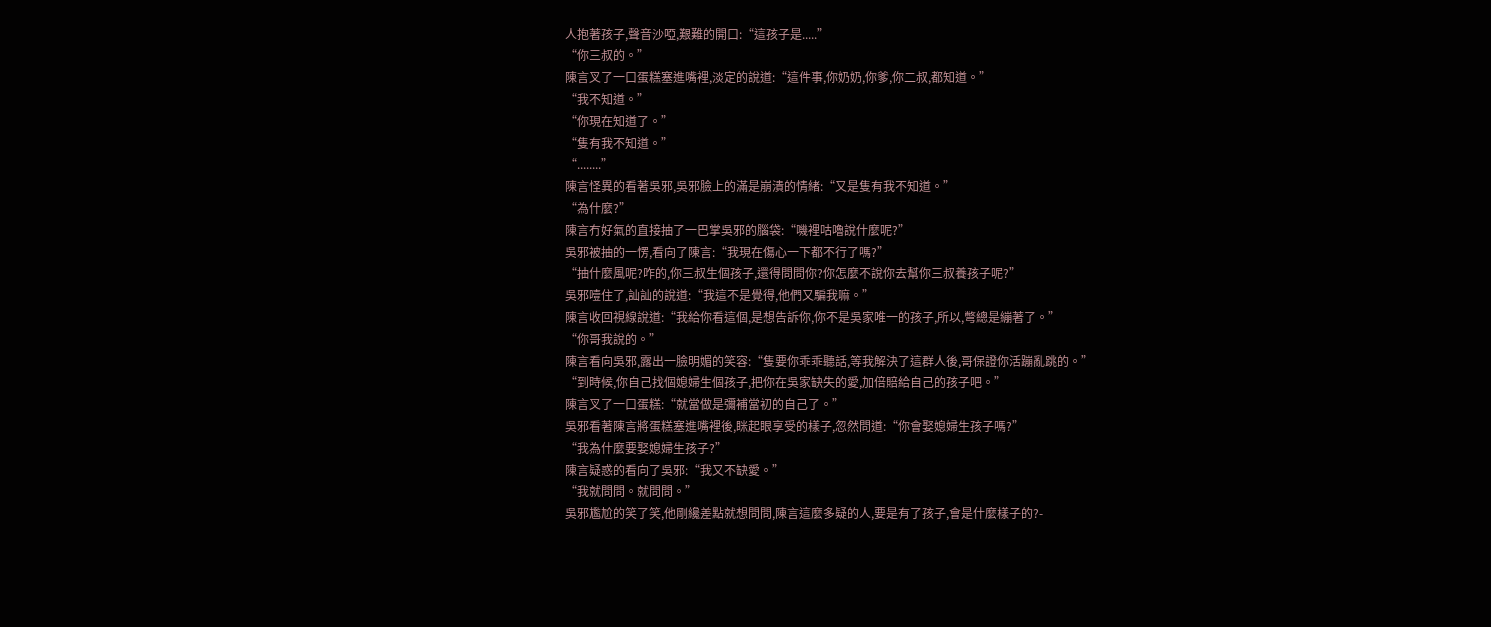人抱著孩子,聲音沙啞,艱難的開口:“這孩子是.....”
“你三叔的。”
陳言叉了一口蛋糕塞進嘴裡,淡定的說道:“這件事,你奶奶,你爹,你二叔,都知道。”
“我不知道。”
“你現在知道了。”
“隻有我不知道。”
“........”
陳言怪異的看著吳邪,吳邪臉上的滿是崩潰的情緒:“又是隻有我不知道。”
“為什麼?”
陳言冇好氣的直接抽了一巴掌吳邪的腦袋:“嘰裡咕嚕說什麼呢?”
吳邪被抽的一愣,看向了陳言:“我現在傷心一下都不行了嗎?”
“抽什麼風呢?咋的,你三叔生個孩子,還得問問你?你怎麼不說你去幫你三叔養孩子呢?”
吳邪噎住了,訕訕的說道:“我這不是覺得,他們又騙我嘛。”
陳言收回視線說道:“我給你看這個,是想告訴你,你不是吳家唯一的孩子,所以,彆總是繃著了。”
“你哥我說的。”
陳言看向吳邪,露出一臉明媚的笑容:“隻要你乖乖聽話,等我解決了這群人後,哥保證你活蹦亂跳的。”
“到時候,你自己找個媳婦生個孩子,把你在吳家缺失的愛,加倍賠給自己的孩子吧。”
陳言叉了一口蛋糕:“就當做是彌補當初的自己了。”
吳邪看著陳言將蛋糕塞進嘴裡後,眯起眼享受的樣子,忽然問道:“你會娶媳婦生孩子嗎?”
“我為什麼要娶媳婦生孩子?”
陳言疑惑的看向了吳邪:“我又不缺愛。”
“我就問問。就問問。”
吳邪尷尬的笑了笑,他剛纔差點就想問問,陳言這麼多疑的人,要是有了孩子,會是什麼樣子的?-